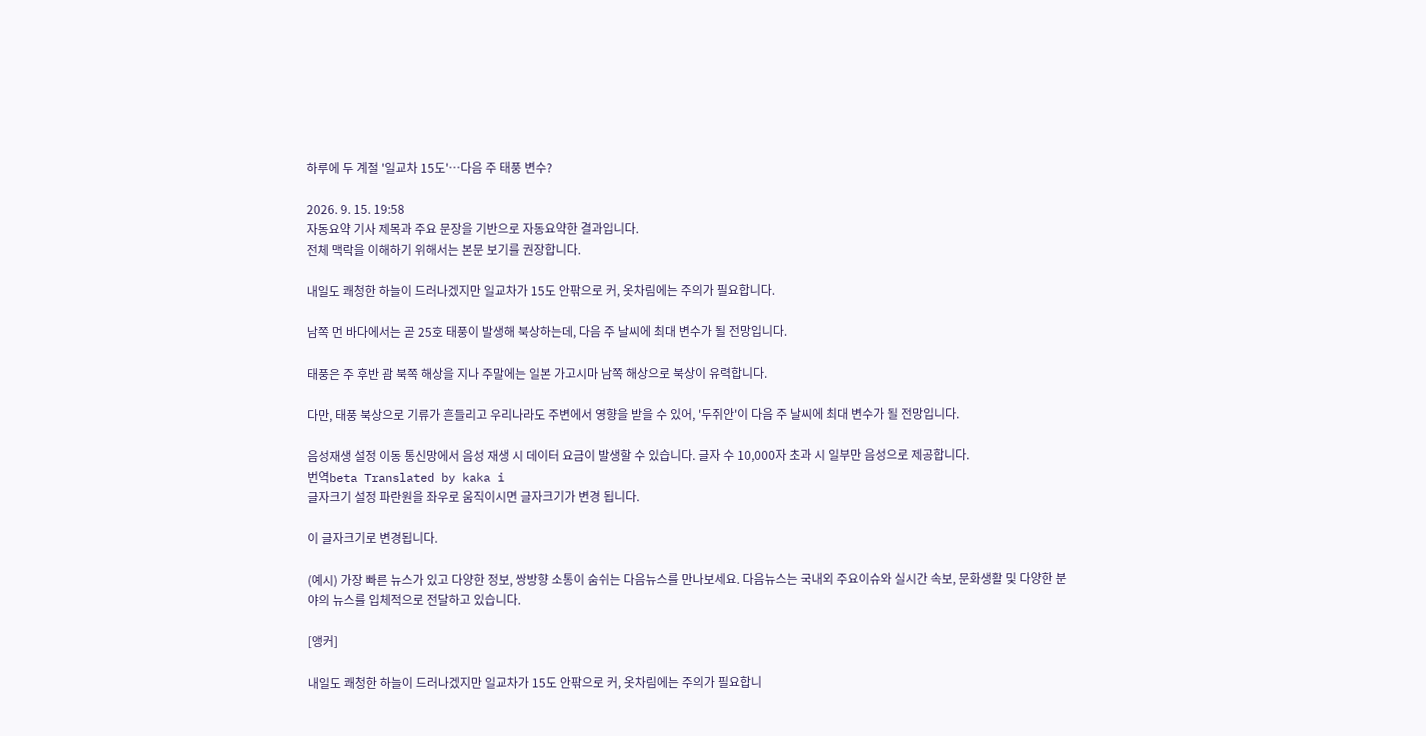하루에 두 계절 '일교차 15도'…다음 주 태풍 변수?

2026. 9. 15. 19:58
자동요약 기사 제목과 주요 문장을 기반으로 자동요약한 결과입니다.
전체 맥락을 이해하기 위해서는 본문 보기를 권장합니다.

내일도 쾌청한 하늘이 드러나겠지만 일교차가 15도 안팎으로 커, 옷차림에는 주의가 필요합니다.

남쪽 먼 바다에서는 곧 25호 태풍이 발생해 북상하는데, 다음 주 날씨에 최대 변수가 될 전망입니다.

태풍은 주 후반 괌 북쪽 해상을 지나 주말에는 일본 가고시마 남쪽 해상으로 북상이 유력합니다.

다만, 태풍 북상으로 기류가 흔들리고 우리나라도 주변에서 영향을 받을 수 있어, '두쥐안'이 다음 주 날씨에 최대 변수가 될 전망입니다.

음성재생 설정 이동 통신망에서 음성 재생 시 데이터 요금이 발생할 수 있습니다. 글자 수 10,000자 초과 시 일부만 음성으로 제공합니다.
번역beta Translated by kaka i
글자크기 설정 파란원을 좌우로 움직이시면 글자크기가 변경 됩니다.

이 글자크기로 변경됩니다.

(예시) 가장 빠른 뉴스가 있고 다양한 정보, 쌍방향 소통이 숨쉬는 다음뉴스를 만나보세요. 다음뉴스는 국내외 주요이슈와 실시간 속보, 문화생활 및 다양한 분야의 뉴스를 입체적으로 전달하고 있습니다.

[앵커]

내일도 쾌청한 하늘이 드러나겠지만 일교차가 15도 안팎으로 커, 옷차림에는 주의가 필요합니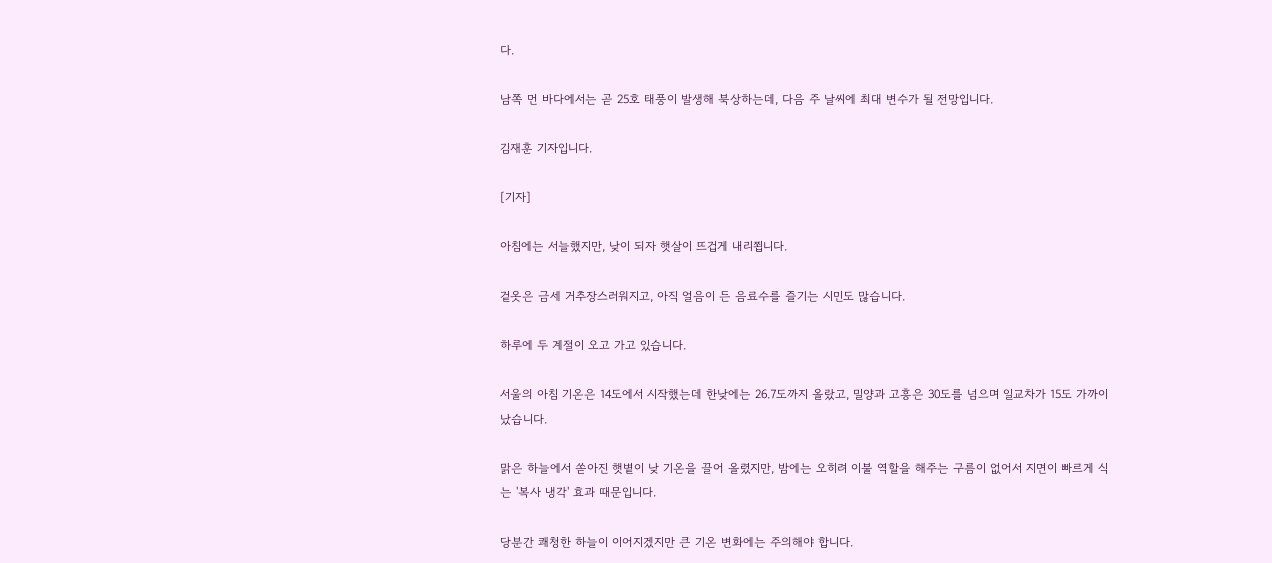다.

남쪽 먼 바다에서는 곧 25호 태풍이 발생해 북상하는데, 다음 주 날씨에 최대 변수가 될 전망입니다.

김재훈 기자입니다.

[기자]

아침에는 서늘했지만, 낮이 되자 햇살이 뜨겁게 내리쬡니다.

겉옷은 금세 거추장스러워지고, 아직 얼음이 든 음료수를 즐기는 시민도 많습니다.

하루에 두 계절이 오고 가고 있습니다.

서울의 아침 기온은 14도에서 시작했는데 한낮에는 26.7도까지 올랐고, 밀양과 고흥은 30도를 넘으며 일교차가 15도 가까이 났습니다.

맑은 하늘에서 쏟아진 햇볕이 낮 기온을 끌어 올렸지만, 밤에는 오히려 이불 역할을 해주는 구름이 없어서 지면이 빠르게 식는 '복사 냉각' 효과 때문입니다.

당분간 쾌청한 하늘이 이어지겠지만 큰 기온 변화에는 주의해야 합니다.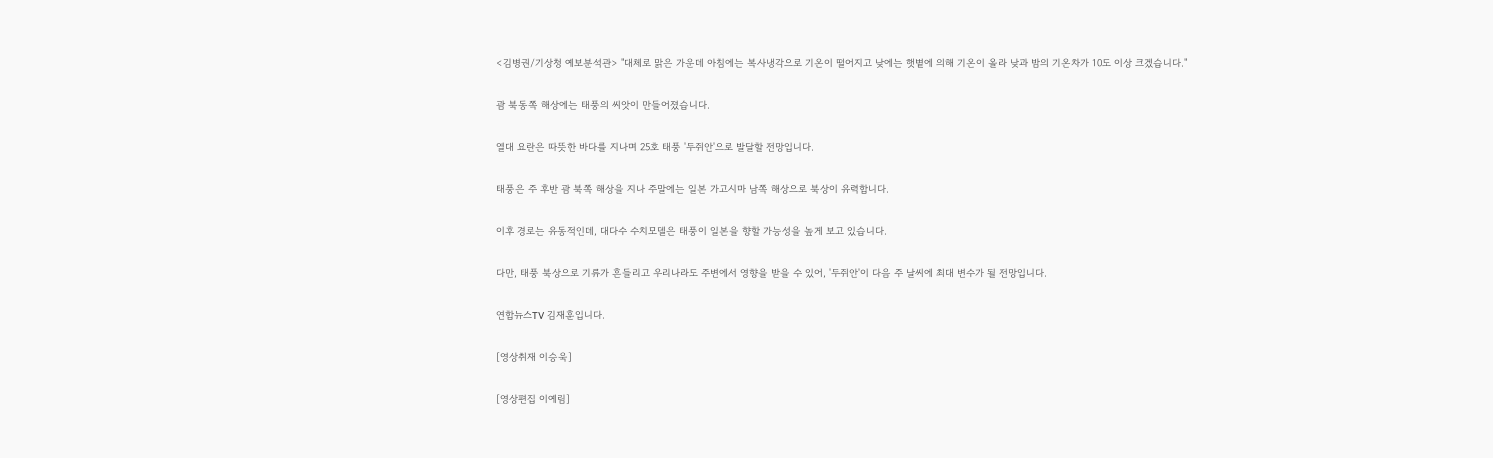<김병권/기상청 예보분석관> "대체로 맑은 가운데 아침에는 복사냉각으로 기온이 떨어지고 낮에는 햇볕에 의해 기온이 올라 낮과 밤의 기온차가 10도 이상 크겠습니다."

괌 북동쪽 해상에는 태풍의 씨앗이 만들어졌습니다.

열대 요란은 따뜻한 바다를 지나며 25호 태풍 '두쥐안'으로 발달할 전망입니다.

태풍은 주 후반 괌 북쪽 해상을 지나 주말에는 일본 가고시마 남쪽 해상으로 북상이 유력합니다.

이후 경로는 유동적인데, 대다수 수치모델은 태풍이 일본을 향할 가능성을 높게 보고 있습니다.

다만, 태풍 북상으로 기류가 흔들리고 우리나라도 주변에서 영향을 받을 수 있어, '두쥐안'이 다음 주 날씨에 최대 변수가 될 전망입니다.

연합뉴스TV 김재훈입니다.

[영상취재 이승욱]

[영상편집 이예림]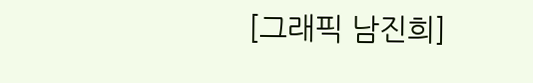[그래픽 남진희]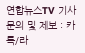연합뉴스TV 기사문의 및 제보 : 카톡/라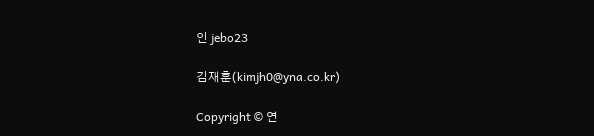인 jebo23

김재훈(kimjh0@yna.co.kr)

Copyright © 연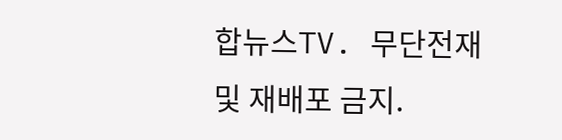합뉴스TV. 무단전재 및 재배포 금지.